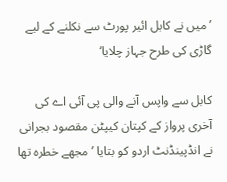’میں نے کابل ائیر پورٹ سے نکلنے کے لیے گاڑی کی طرح جہاز چلایا‘

کابل سے واپس آنے والی پی آئی اے کی آخری پرواز کے کپتان کیپٹن مقصود بجرانی نے انڈپینڈنٹ اردو کو بتایا ’مجھے خطرہ تھا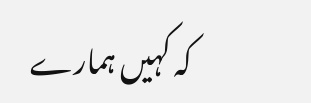کہ کہیں ہمارے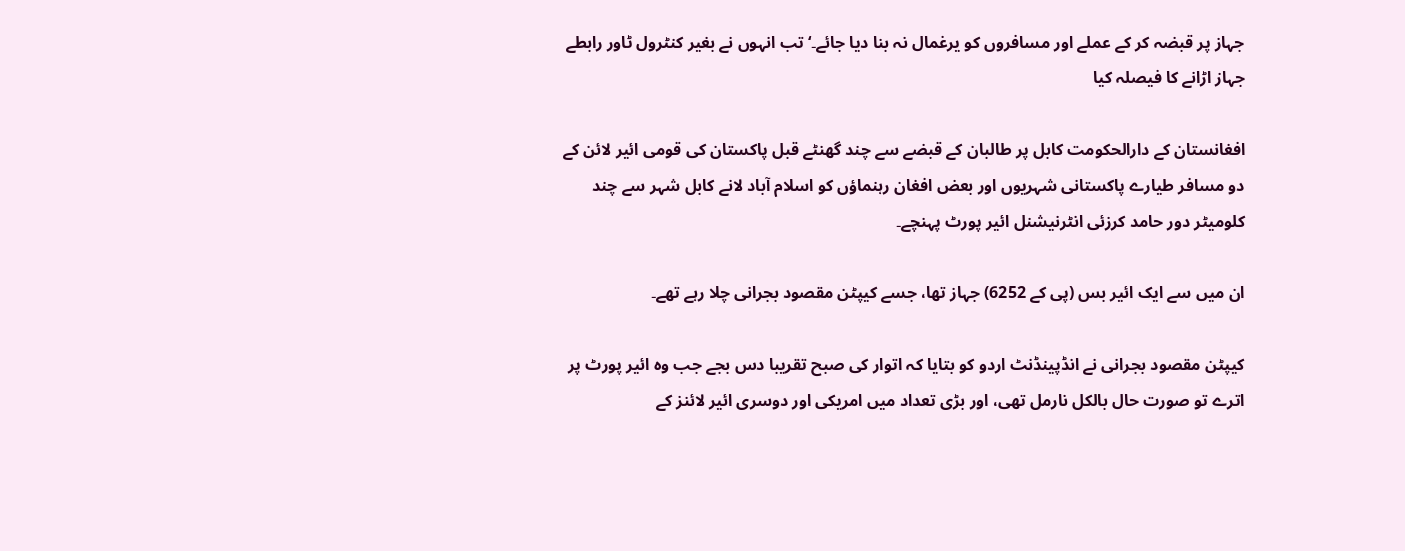جہاز پر قبضہ کر کے عملے اور مسافروں کو یرغمال نہ بنا دیا جائے۔‘ تب انہوں نے بغیر کنٹرول ٹاور رابطے جہاز اڑانے کا فیصلہ کیا

افغانستان کے دارالحکومت کابل پر طالبان کے قبضے سے چند گھنٹے قبل پاکستان کی قومی ائیر لائن کے دو مسافر طیارے پاکستانی شہریوں اور بعض افغان رہنماؤں کو اسلام آباد لانے کابل شہر سے چند کلومیٹر دور حامد کرزئی انٹرنیشنل ائیر پورٹ پہنچے۔

ان میں سے ایک ائیر بس (پی کے 6252) جہاز تھا، جسے کیپٹن مقصود بجرانی چلا رہے تھے۔

کیپٹن مقصود بجرانی نے انڈپینڈنٹ اردو کو بتایا کہ اتوار کی صبح تقریبا دس بجے جب وہ ائیر پورٹ پر اترے تو صورت حال بالکل نارمل تھی، اور بڑی تعداد میں امریکی اور دوسری ائیر لائنز کے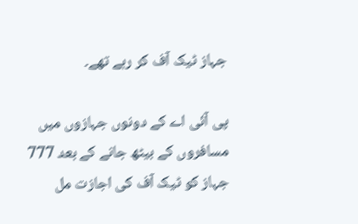جہاز ٹیک آف کر رہے تھے۔

پی آئی اے کے دونوں جہازوں میں مسافروں کے بیٹھ جانے کے بعد 777 جہاز کو ٹیک آف کی اجازت مل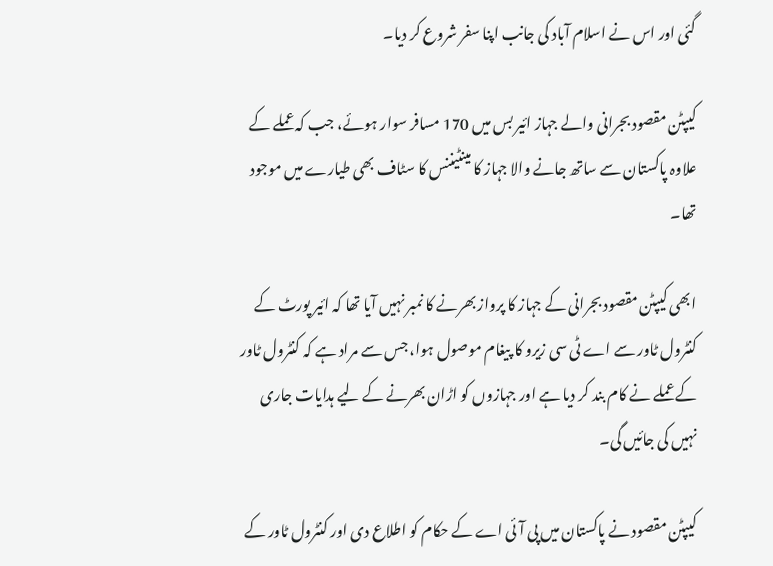گئی اور اس نے اسلام آباد کی جانب اپنا سفر شروع کر دیا۔

کیپٹن مقصود بجرانی والے جہاز ائیر بس میں 170 مسافر سوار ہوئے، جب کہ عملے کے علاوہ پاکستان سے ساتھ جانے والا جہاز کا مینٹیننس کا سٹاف بھی طیارے میں موجود تھا۔

ابھی کیپٹن مقصود بجرانی کے جہاز کا پرواز بھرنے کا نمبر نہیں آیا تھا کہ ائیر پورٹ کے کنٹرول ٹاور سے اے ٹی سی زیرو کا پیغام موصول ہوا، جس سے مراد ہے کہ کنٹرول ٹاور کے عملے نے کام بند کر دیا ہے اور جہازوں کو اڑان بھرنے کے لیے ہدایات جاری نہیں کی جائیں گی۔

کیپٹن مقصود نے پاکستان میں پی آئی اے کے حکام کو اطلاع دی اور کنٹرول ٹاور کے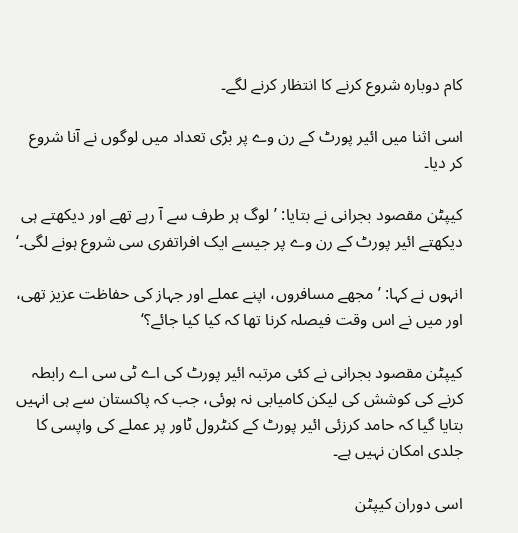کام دوبارہ شروع کرنے کا انتظار کرنے لگے۔

اسی اثنا میں ائیر پورٹ کے رن وے پر بڑی تعداد میں لوگوں نے آنا شروع کر دیا۔

کیپٹن مقصود بجرانی نے بتایا: ’لوگ ہر طرف سے آ رہے تھے اور دیکھتے ہی دیکھتے ائیر پورٹ کے رن وے پر جیسے ایک افراتفری سی شروع ہونے لگی۔‘

انہوں نے کہا: ’مجھے مسافروں، اپنے عملے اور جہاز کی حفاظت عزیز تھی، اور میں نے اس وقت فیصلہ کرنا تھا کہ کیا کیا جائے؟‘

کیپٹن مقصود بجرانی نے کئی مرتبہ ائیر پورٹ کی اے ٹی سی اے رابطہ کرنے کی کوشش کی لیکن کامیابی نہ ہوئی، جب کہ پاکستان سے ہی انہیں بتایا گیا کہ حامد کرزئی ائیر پورٹ کے کنٹرول ٹاور پر عملے کی واپسی کا جلدی امکان نہیں ہے۔

اسی دوران کیپٹن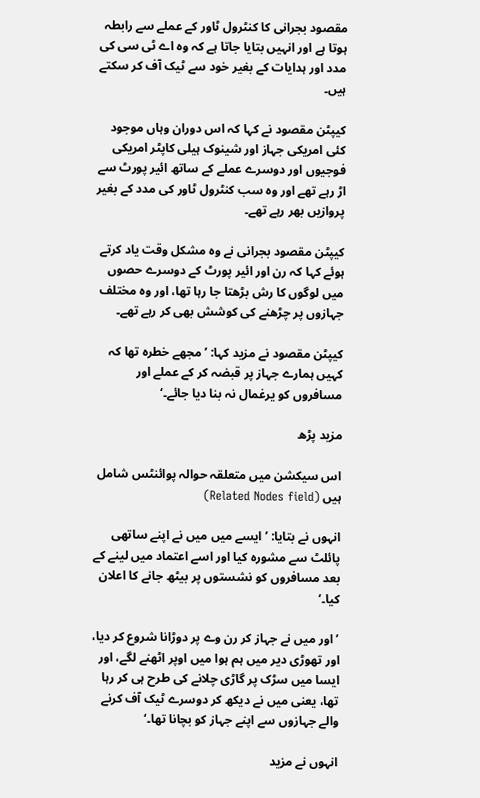مقصود بجرانی کا کنٹرول ٹاور کے عملے سے رابطہ ہوتا ہے اور انہیں بتایا جاتا ہے کہ وہ اے ٹی سی کی مدد اور ہدایات کے بغیر خود سے ٹیک آف کر سکتے ہیں۔

کیپٹن مقصود نے کہا کہ اس دوران وہاں موجود کئی امریکی جہاز اور شینوک ہیلی کاپٹر امریکی فوجیوں اور دوسرے عملے کے ساتھ ائیر پورٹ سے اڑ رہے تھے اور وہ سب کنٹرول ٹاور کی مدد کے بغیر پروازیں بھر رہے تھے۔

کیپٹن مقصود بجرانی نے وہ مشکل وقت یاد کرتے ہوئے کہا کہ رن اور ائیر پورٹ کے دوسرے حصوں میں لوگوں کا رش بڑھتا جا رہا تھا، اور وہ مختلف جہازوں پر چڑھنے کی کوشش بھی کر رہے تھے۔

کیپٹن مقصود نے مزید کہا: ’مجھے خطرہ تھا کہ کہیں ہمارے جہاز پر قبضہ کر کے عملے اور مسافروں کو یرغمال نہ بنا دیا جائے۔‘

مزید پڑھ

اس سیکشن میں متعلقہ حوالہ پوائنٹس شامل ہیں (Related Nodes field)

انہوں نے بتایا: ’ایسے میں میں نے اپنے ساتھی پائلٹ سے مشورہ کیا اور اسے اعتماد میں لینے کے بعد مسافروں کو نشستوں پر بیٹھ جانے کا اعلان کیا۔‘

’اور میں نے جہاز کر رن وے پر دوڑانا شروع کر دیا، اور تھوڑی دیر میں ہم ہوا میں اوپر اٹھنے لگے، اور ایسا میں سڑک پر گاڑی چلانے کی طرح ہی کر رہا تھا، یعنی میں نے دیکھ کر دوسرے ٹیک آف کرنے والے جہازوں سے اپنے جہاز کو بچانا تھا۔‘

انہوں نے مزید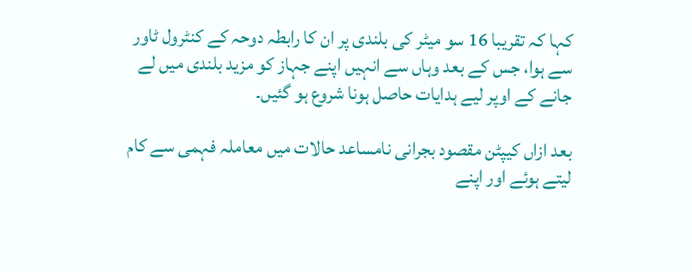کہا کہ تقریبا 16 سو میٹر کی بلندی پر ان کا رابطہ دوحہ کے کنٹرول ٹاور سے ہوا، جس کے بعد وہاں سے انہیں اپنے جہاز کو مزید بلندی میں لے جانے کے اوپر لیے ہدایات حاصل ہونا شروع ہو گئیں۔

بعد ازاں کیپٹن مقصود بجرانی نامساعد حالات میں معاملہ فہمی سے کام لیتے ہوئے اور اپنے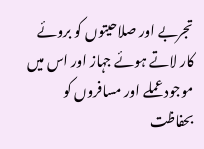تجربے اور صلاحیتوں کو بروئے کار لاتے ہوئے جہاز اور اس میں موجود عملے اور مسافروں کو بحفاظت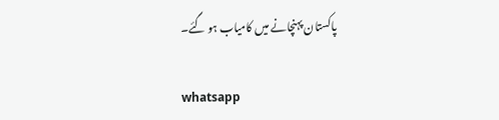پاکستان پہنچانے میں کامیاب ہو گئے۔

whatsapp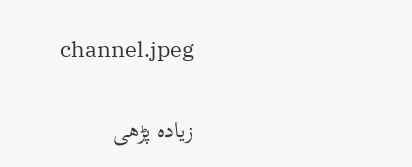channel.jpeg

زیادہ پڑھی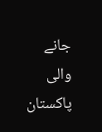جانے والی پاکستان